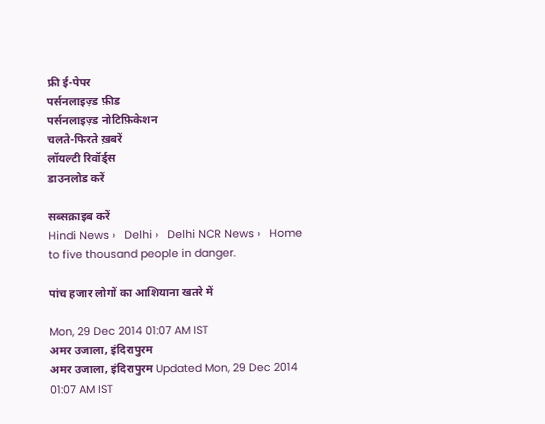फ्री ई-पेपर
पर्सनलाइज़्ड फ़ीड
पर्सनलाइज़्ड नोटिफ़िकेशन
चलते-फिरते ख़बरें
लॉयल्टी रिवॉर्ड्स
डाउनलोड करें

सब्सक्राइब करें
Hindi News ›   Delhi ›   Delhi NCR News ›   Home to five thousand people in danger.

पांच हजार लोगों का आशियाना खतरे में

Mon, 29 Dec 2014 01:07 AM IST
अमर उजाला, इंदिरापुरम
अमर उजाला, इंदिरापुरम Updated Mon, 29 Dec 2014 01:07 AM IST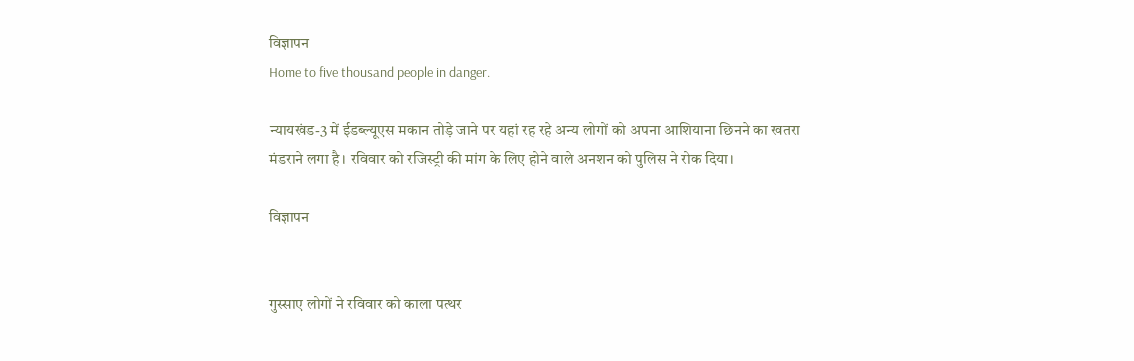विज्ञापन
Home to five thousand people in danger.

न्यायखंड-3 में ईडब्ल्यूएस मकान तोड़े जाने पर यहां रह रहे अन्य लोगों को अपना आशियाना छिनने का खतरा मंडराने लगा है। रविवार को रजिस्ट्री की मांग के लिए होने वाले अनशन को पुलिस ने रोक दिया।

विज्ञापन


गुस्साए लोगों ने रविवार को काला पत्थर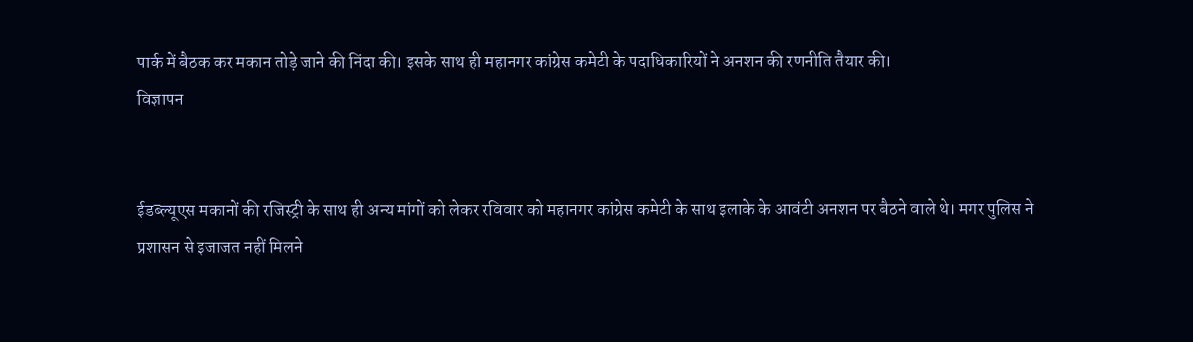पार्क में बैठक कर मकान तोड़े जाने की निंदा की। इसके साथ ही महानगर कांग्रेस कमेटी के पदाधिकारियों ने अनशन की रणनीति तैयार की।
विज्ञापन


ईडब्ल्यूएस मकानों की रजिस्ट्री के साथ ही अन्य मांगों को लेकर रविवार को महानगर कांग्रेस कमेटी के साथ इलाके के आवंटी अनशन पर बैठने वाले थे। मगर पुलिस ने प्रशासन से इजाजत नहीं मिलने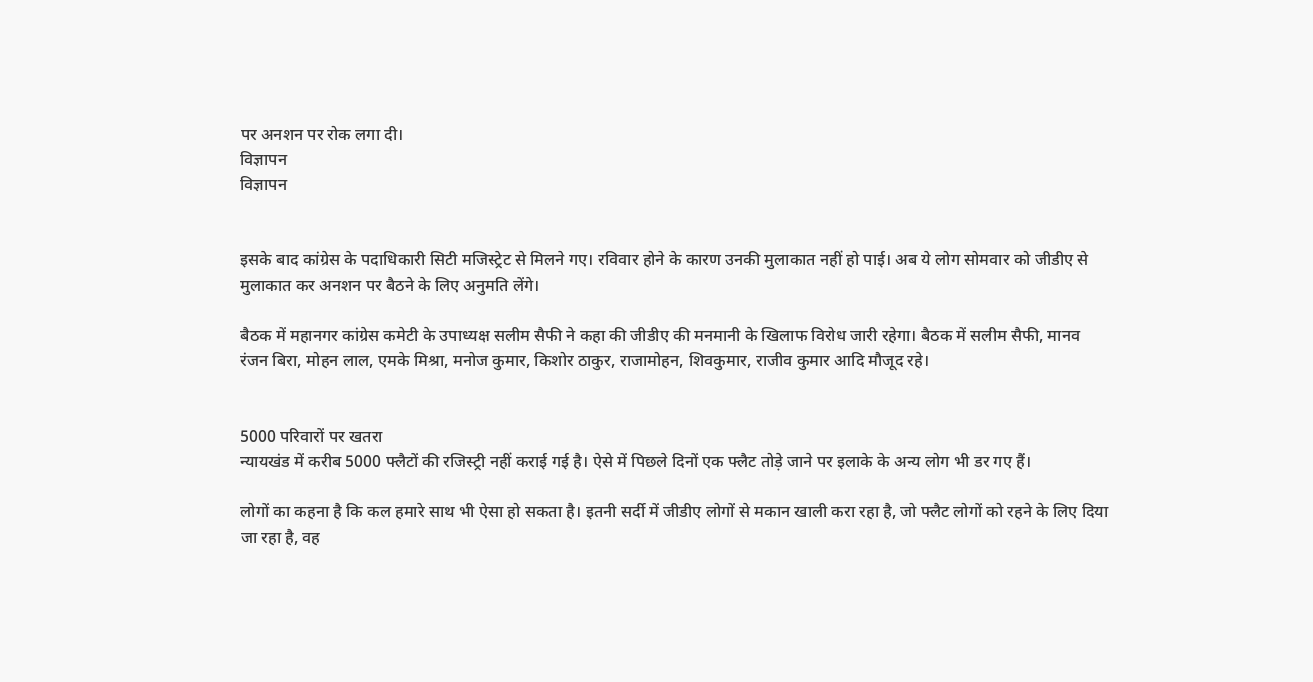पर अनशन पर रोक लगा दी।
विज्ञापन
विज्ञापन


इसके बाद कांग्रेस के पदाधिकारी सिटी मजिस्ट्रेट से मिलने गए। रविवार होने के कारण उनकी मुलाकात नहीं हो पाई। अब ये लोग सोमवार को जीडीए से मुलाकात कर अनशन पर बैठने के लिए अनुमति लेंगे।

बैठक में महानगर कांग्रेस कमेटी के उपाध्यक्ष सलीम सैफी ने कहा की जीडीए की मनमानी के खिलाफ विरोध जारी रहेगा। बैठक में सलीम सैफी, मानव रंजन बिरा, मोहन लाल, एमके मिश्रा, मनोज कुमार, किशोर ठाकुर, राजामोहन, शिवकुमार, राजीव कुमार आदि मौजूद रहे।


5000 परिवारों पर खतरा
न्यायखंड में करीब 5000 फ्लैटों की रजिस्ट्री नहीं कराई गई है। ऐसे में पिछले दिनों एक फ्लैट तोड़े जाने पर इलाके के अन्य लोग भी डर गए हैं।

लोगों का कहना है कि कल हमारे साथ भी ऐसा हो सकता है। इतनी सर्दी में जीडीए लोगों से मकान खाली करा रहा है, जो फ्लैट लोगों को रहने के लिए दिया जा रहा है, वह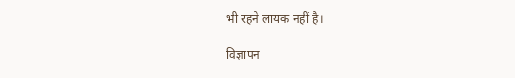भी रहने लायक नहीं है।

विज्ञापन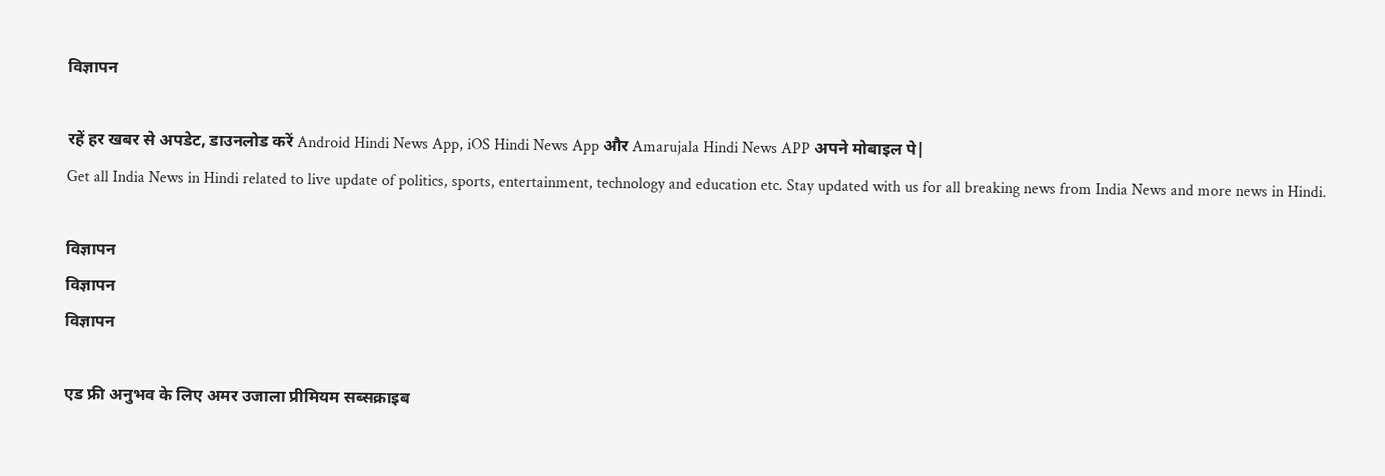विज्ञापन

रहें हर खबर से अपडेट, डाउनलोड करें Android Hindi News App, iOS Hindi News App और Amarujala Hindi News APP अपने मोबाइल पे|
Get all India News in Hindi related to live update of politics, sports, entertainment, technology and education etc. Stay updated with us for all breaking news from India News and more news in Hindi.

विज्ञापन
विज्ञापन
विज्ञापन

एड फ्री अनुभव के लिए अमर उजाला प्रीमियम सब्सक्राइब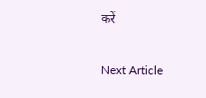करें

Next Article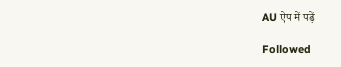AU ऐप में पढ़ें

Followed